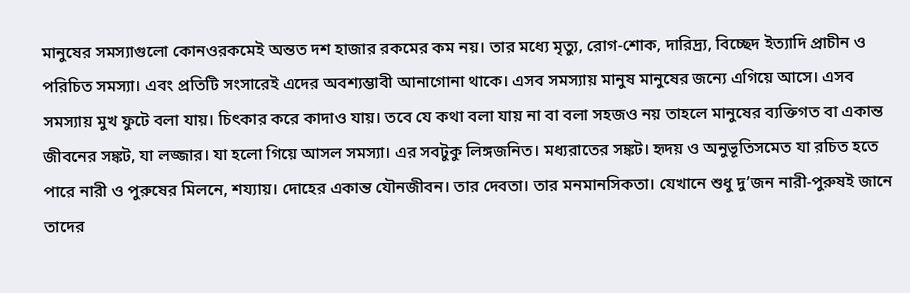মানুষের সমস্যাগুলো কোনওরকমেই অন্তত দশ হাজার রকমের কম নয়। তার মধ্যে মৃত্যু, রোগ-শোক, দারিদ্র্য, বিচ্ছেদ ইত্যাদি প্রাচীন ও পরিচিত সমস্যা। এবং প্রতিটি সংসারেই এদের অবশ্যম্ভাবী আনাগোনা থাকে। এসব সমস্যায় মানুষ মানুষের জন্যে এগিয়ে আসে। এসব সমস্যায় মুখ ফুটে বলা যায়। চিৎকার করে কাদাও যায়। তবে যে কথা বলা যায় না বা বলা সহজও নয় তাহলে মানুষের ব্যক্তিগত বা একান্ত জীবনের সঙ্কট, যা লজ্জার। যা হলো গিয়ে আসল সমস্যা। এর সবটুকু লিঙ্গজনিত। মধ্যরাতের সঙ্কট। হৃদয় ও অনুভূতিসমেত যা রচিত হতে পারে নারী ও পুরুষের মিলনে, শয্যায়। দোহের একান্ত যৌনজীবন। তার দেবতা। তার মনমানসিকতা। যেখানে শুধু দু’জন নারী-পুরুষই জানে তাদের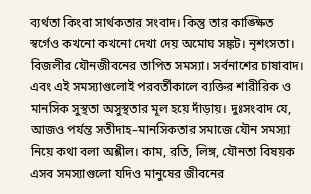ব্যর্থতা কিংবা সার্থকতার সংবাদ। কিন্তু তার কাঙ্ক্ষিত স্বর্গেও কখনো কখনো দেখা দেয় অমোঘ সঙ্কট। নৃশংসতা। বিজলীর যৌনজীবনের তাপিত সমস্যা। সর্বনাশের চাষাবাদ। এবং এই সমস্যাগুলোই পরবর্তীকালে ব্যক্তির শারীরিক ও মানসিক সুস্থতা অসুস্থতার মূল হয়ে দাঁড়ায়। দুঃসংবাদ যে, আজও পর্যন্ত সতীদাহ–মানসিকতার সমাজে যৌন সমস্যা নিয়ে কথা বলা অশ্লীল। কাম, রতি, লিঙ্গ, যৌনতা বিষয়ক এসব সমস্যাগুলো যদিও মানুষের জীবনের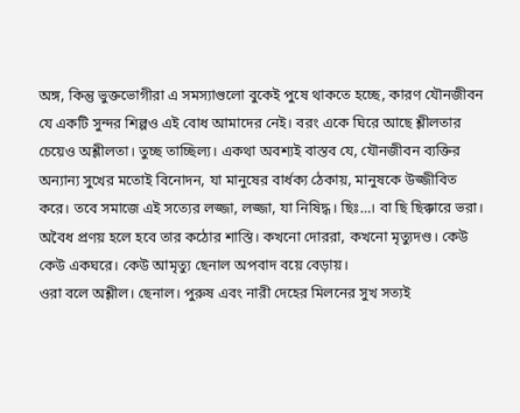অঙ্গ, কিন্তু ভুক্তভোগীরা এ সমস্যাগুলো বুকেই পুষে থাকতে হচ্ছে, কারণ যৌনজীবন যে একটি সুন্দর শিল্পও এই বোধ আমাদের নেই। বরং একে ঘিরে আছে শ্লীলতার চেয়েও অশ্লীলতা। তুচ্ছ তাচ্ছিল্য। একথা অবশ্যই বাস্তব যে, যৌনজীবন ব্যক্তির অন্যান্য সুখের মতোই বিনোদন, যা মানুষের বার্ধক্য ঠেকায়, মানুষকে উজ্জীবিত করে। তবে সমাজে এই সত্যের লজ্জা, লজ্জা, যা নিষিদ্ধ। ছিঃ…। বা ছি ছিক্কারে ভরা। অবৈধ প্রণয় হলে হবে তার কঠোর শাস্তি। কখনো দোররা, কখনো মৃত্যুদণ্ড। কেউ কেউ একঘরে। কেউ আমৃত্যু ছেনাল অপবাদ বয়ে বেড়ায়।
ওরা বলে অশ্লীল। ছেনাল। পুরুষ এবং নারী দেহের মিলনের সুখ সত্যই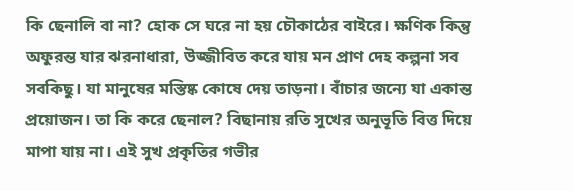কি ছেনালি বা না? হোক সে ঘরে না হয় চৌকাঠের বাইরে। ক্ষণিক কিন্তু অফুরন্ত যার ঝরনাধারা, উজ্জীবিত করে যায় মন প্রাণ দেহ কল্পনা সব সবকিছু। যা মানুষের মস্তিষ্ক কোষে দেয় তাড়না। বাঁচার জন্যে যা একান্ত প্রয়োজন। তা কি করে ছেনাল? বিছানায় রতি সুখের অনুভূতি বিত্ত দিয়ে মাপা যায় না। এই সুখ প্রকৃতির গভীর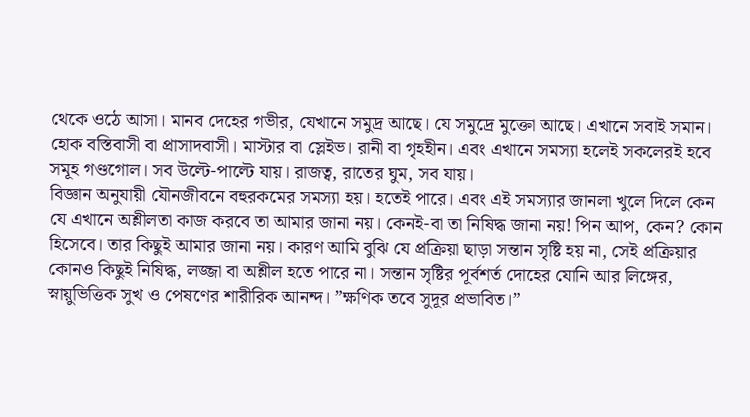থেকে ওঠে আসা। মানব দেহের গভীর, যেখানে সমুদ্র আছে। যে সমুদ্রে মুক্তো আছে। এখানে সবাই সমান। হোক বস্তিবাসী বা প্রাসাদবাসী। মাস্টার বা স্লেইভ। রানী বা গৃহহীন। এবং এখানে সমস্যা হলেই সকলেরই হবে সমূহ গণ্ডগোল। সব উল্টে-পাল্টে যায়। রাজত্ব, রাতের ঘুম, সব যায়।
বিজ্ঞান অনুযায়ী যৌনজীবনে বহুরকমের সমস্যা হয়। হতেই পারে। এবং এই সমস্যার জানলা খুলে দিলে কেন যে এখানে অশ্লীলতা কাজ করবে তা আমার জানা নয়। কেনই-বা তা নিষিদ্ধ জানা নয়! পিন আপ, কেন? কোন হিসেবে। তার কিছুই আমার জানা নয়। কারণ আমি বুঝি যে প্রক্রিয়া ছাড়া সন্তান সৃষ্টি হয় না, সেই প্রক্রিয়ার কোনও কিছুই নিষিদ্ধ, লজ্জা বা অশ্লীল হতে পারে না। সন্তান সৃষ্টির পূর্বশর্ত দোহের যোনি আর লিঙ্গের, স্নায়ুভিত্তিক সুখ ও পেষণের শারীরিক আনন্দ। ”ক্ষণিক তবে সুদূর প্রভাবিত।”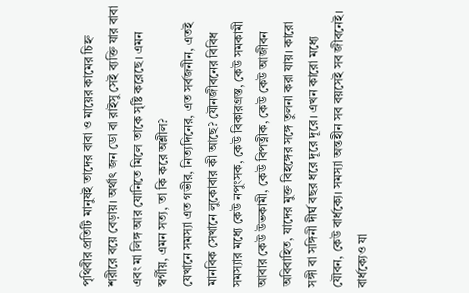পৃথিবীর প্রতিটি মানুষই তাদের বাবা ও মায়ের কামের চিহ্ন শরীরে বয়ে বেড়ায়। অর্থাৎ জন ডো বা রাইসু সেই ব্যক্তি যার বাবা এবং মা লিঙ্গ আর যোনিতে মিলে তাকে সৃষ্টি করেছে। এমন স্বর্গীয়, এমন সত্য, তা কি করে অশ্লীল?
যেখানে সমস্যা এত গভীর, নিত্যদিনের, এত সর্বজনীন, এতই মানবিক সেখানে লুকোবার কী আছে? যৌনজীবনের বিবিধ সমস্যার মধ্যে কেউ নপুংসক, কেউ বিকারগ্রস্ত, কেউ সমকামী আবার কেউ উভকামী, কেউ বিপত্নীক, কেউ কেউ আজীবন অবিবাহিত, যাদের মুক্ত বিহঙ্গের সঙ্গে তুলনা করা যায়। কারো সঙ্গী বা সঙ্গিনী দীর্ঘ বছর ধরে দূরে দূরে। এখন কারো মধ্যে যৌবন, কেউ বার্ধক্যে। সমস্যা অন্তহীন সব বয়সেই সব জীবনেই। বার্ধক্যেও যা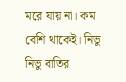মরে যায় না। কম বেশি থাকেই। নিভু নিভু বাতির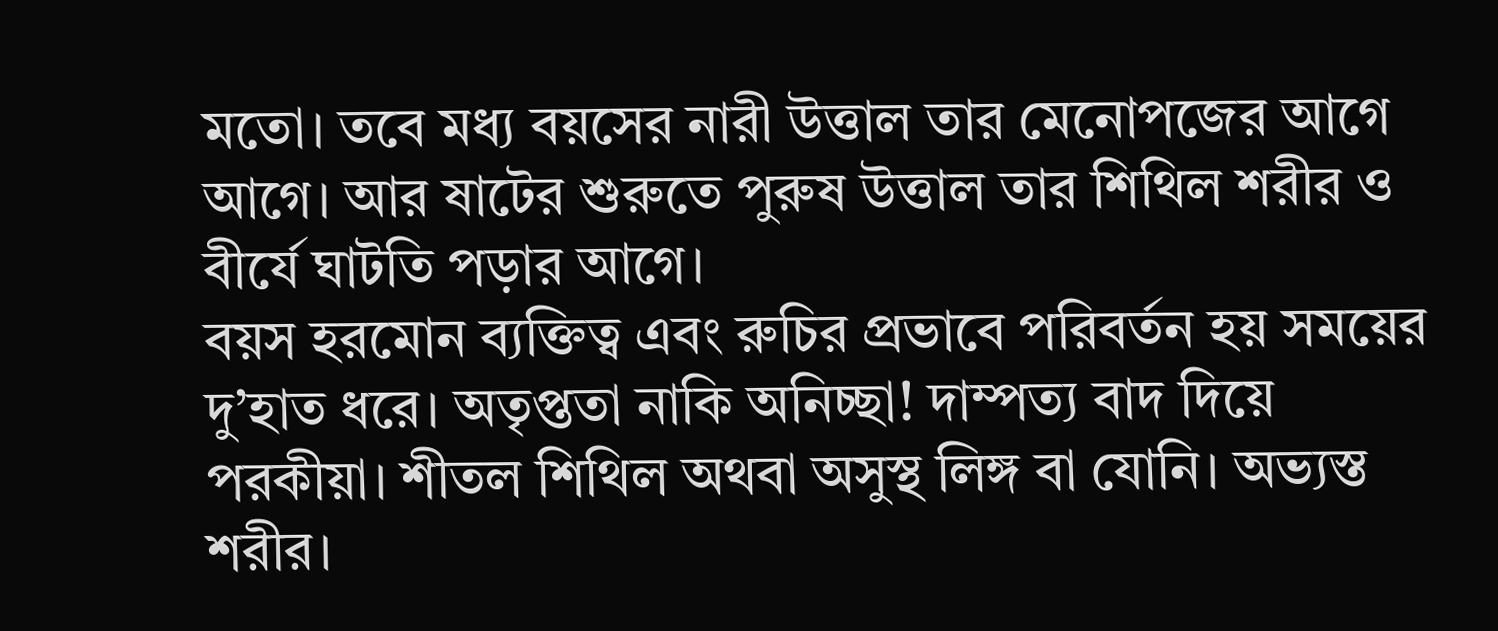মতো। তবে মধ্য বয়সের নারী উত্তাল তার মেনোপজের আগে আগে। আর ষাটের শুরুতে পুরুষ উত্তাল তার শিথিল শরীর ও বীর্যে ঘাটতি পড়ার আগে।
বয়স হরমোন ব্যক্তিত্ব এবং রুচির প্রভাবে পরিবর্তন হয় সময়ের দু’হাত ধরে। অতৃপ্ততা নাকি অনিচ্ছা! দাম্পত্য বাদ দিয়ে পরকীয়া। শীতল শিথিল অথবা অসুস্থ লিঙ্গ বা যোনি। অভ্যস্ত শরীর।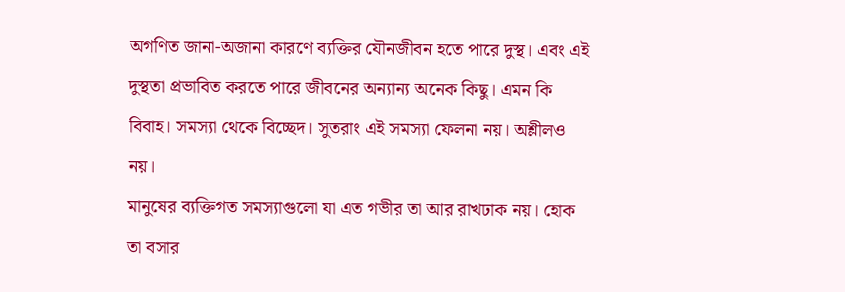অগণিত জানা-অজানা কারণে ব্যক্তির যৌনজীবন হতে পারে দুস্থ। এবং এই দুস্থতা প্রভাবিত করতে পারে জীবনের অন্যান্য অনেক কিছু। এমন কি বিবাহ। সমস্যা থেকে বিচ্ছেদ। সুতরাং এই সমস্যা ফেলনা নয়। অশ্লীলও নয়।
মানুষের ব্যক্তিগত সমস্যাগুলো যা এত গভীর তা আর রাখঢাক নয়। হোক তা বসার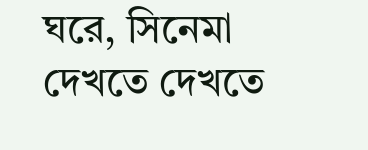ঘরে, সিনেমা দেখতে দেখতে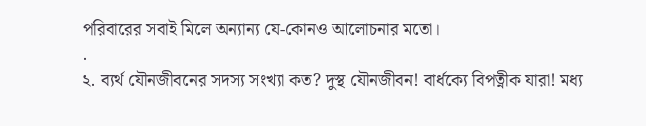পরিবারের সবাই মিলে অন্যান্য যে-কোনও আলোচনার মতো।
.
২. ব্যর্থ যৌনজীবনের সদস্য সংখ্যা কত? দুস্থ যৌনজীবন! বার্ধক্যে বিপত্নীক যারা! মধ্য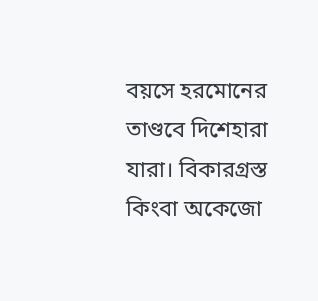বয়সে হরমোনের তাণ্ডবে দিশেহারা যারা। বিকারগ্রস্ত কিংবা অকেজো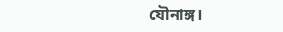যৌনাঙ্গ।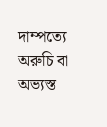দাম্পত্যে অরুচি বা অভ্যস্ত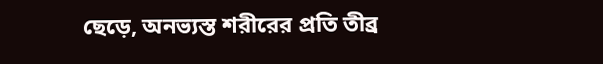ছেড়ে, অনভ্যস্ত শরীরের প্রতি তীব্র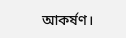আকর্ষণ।